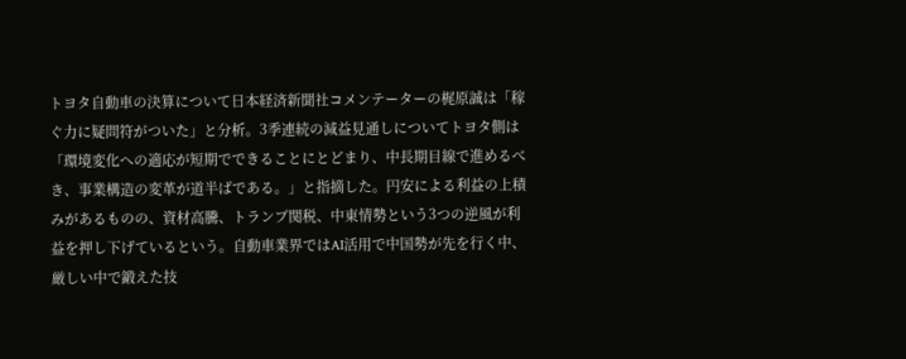トヨタ自動車の決算について日本経済新聞社コメンテーターの梶原誠は「稼ぐ力に疑問符がついた」と分析。3季連続の減益見通しについてトヨタ側は「環境変化への適応が短期でできることにとどまり、中長期目線で進めるべき、事業構造の変革が道半ばである。」と指摘した。円安による利益の上積みがあるものの、資材高騰、トランプ関税、中東情勢という3つの逆風が利益を押し下げているという。自動車業界ではAI活用で中国勢が先を行く中、厳しい中で鍛えた技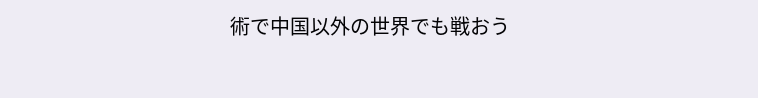術で中国以外の世界でも戦おう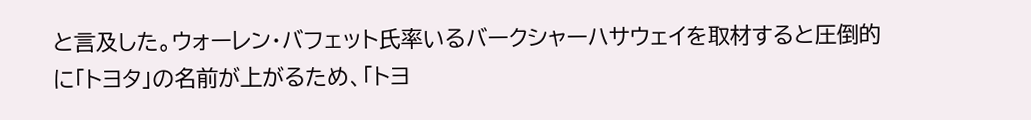と言及した。ウォーレン・バフェット氏率いるバークシャーハサウェイを取材すると圧倒的に「トヨタ」の名前が上がるため、「トヨ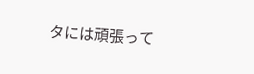タには頑張って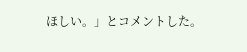ほしい。」とコメントした。